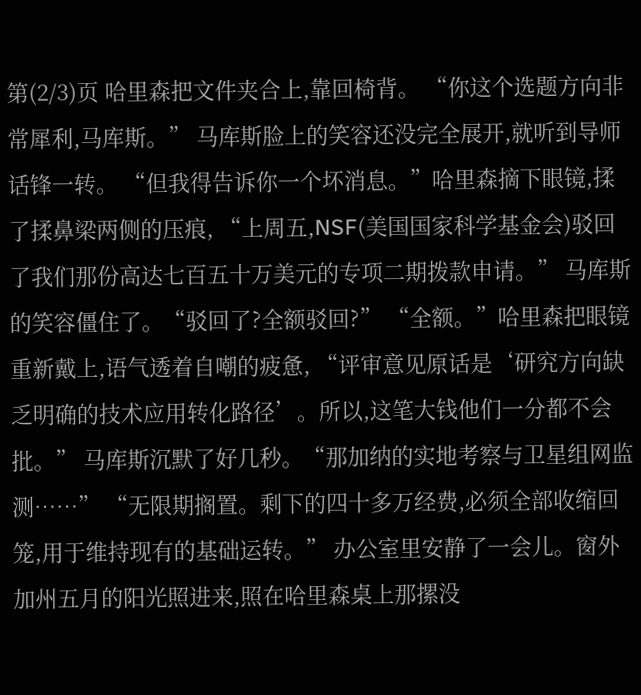第(2/3)页 哈里森把文件夹合上,靠回椅背。 “你这个选题方向非常犀利,马库斯。” 马库斯脸上的笑容还没完全展开,就听到导师话锋一转。 “但我得告诉你一个坏消息。”哈里森摘下眼镜,揉了揉鼻梁两侧的压痕, “上周五,NSF(美国国家科学基金会)驳回了我们那份高达七百五十万美元的专项二期拨款申请。” 马库斯的笑容僵住了。“驳回了?全额驳回?” “全额。”哈里森把眼镜重新戴上,语气透着自嘲的疲惫, “评审意见原话是‘研究方向缺乏明确的技术应用转化路径’。所以,这笔大钱他们一分都不会批。” 马库斯沉默了好几秒。“那加纳的实地考察与卫星组网监测……” “无限期搁置。剩下的四十多万经费,必须全部收缩回笼,用于维持现有的基础运转。” 办公室里安静了一会儿。窗外加州五月的阳光照进来,照在哈里森桌上那摞没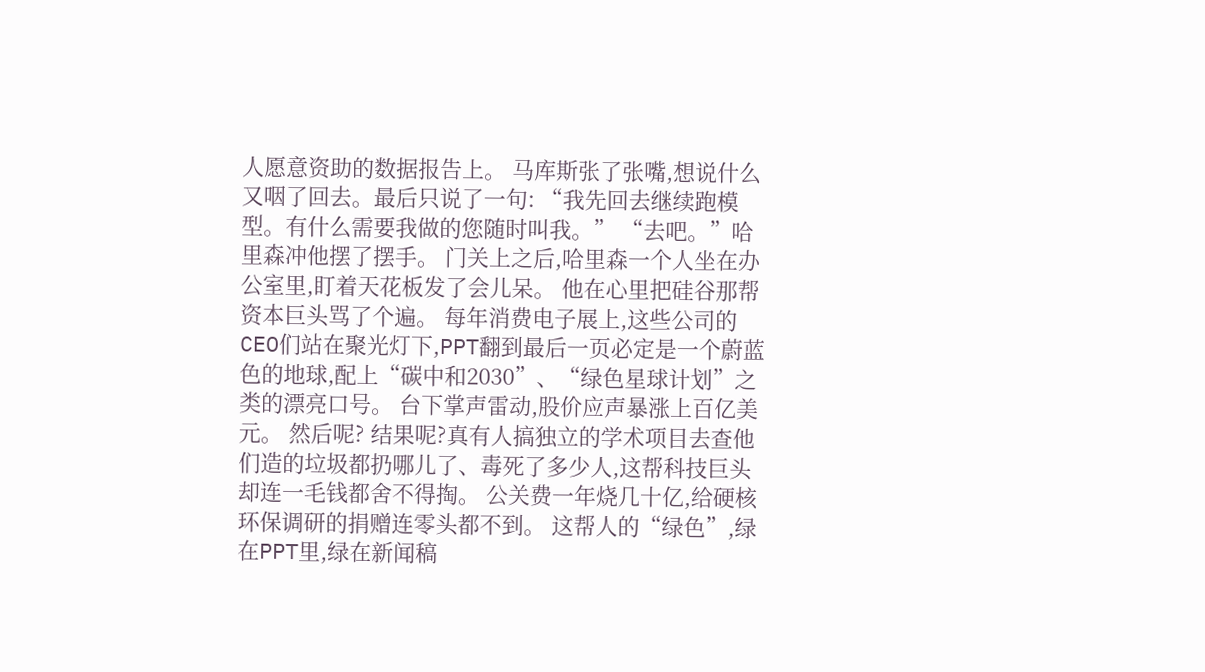人愿意资助的数据报告上。 马库斯张了张嘴,想说什么又咽了回去。最后只说了一句: “我先回去继续跑模型。有什么需要我做的您随时叫我。” “去吧。”哈里森冲他摆了摆手。 门关上之后,哈里森一个人坐在办公室里,盯着天花板发了会儿呆。 他在心里把硅谷那帮资本巨头骂了个遍。 每年消费电子展上,这些公司的CEO们站在聚光灯下,PPT翻到最后一页必定是一个蔚蓝色的地球,配上“碳中和2030”、“绿色星球计划”之类的漂亮口号。 台下掌声雷动,股价应声暴涨上百亿美元。 然后呢? 结果呢?真有人搞独立的学术项目去查他们造的垃圾都扔哪儿了、毒死了多少人,这帮科技巨头却连一毛钱都舍不得掏。 公关费一年烧几十亿,给硬核环保调研的捐赠连零头都不到。 这帮人的“绿色”,绿在PPT里,绿在新闻稿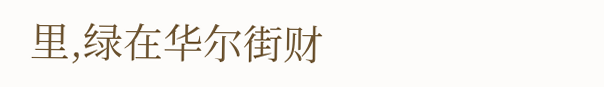里,绿在华尔街财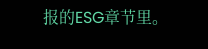报的ESG章节里。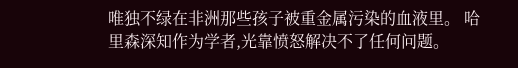唯独不绿在非洲那些孩子被重金属污染的血液里。 哈里森深知作为学者,光靠愤怒解决不了任何问题。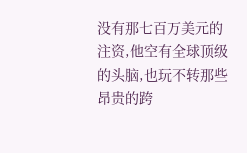没有那七百万美元的注资,他空有全球顶级的头脑,也玩不转那些昂贵的跨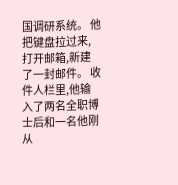国调研系统。 他把键盘拉过来,打开邮箱,新建了一封邮件。 收件人栏里,他输入了两名全职博士后和一名他刚从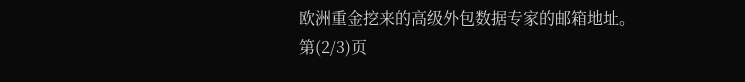欧洲重金挖来的高级外包数据专家的邮箱地址。 第(2/3)页